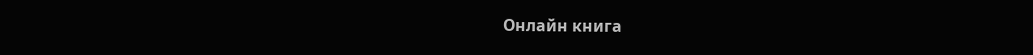Онлайн книга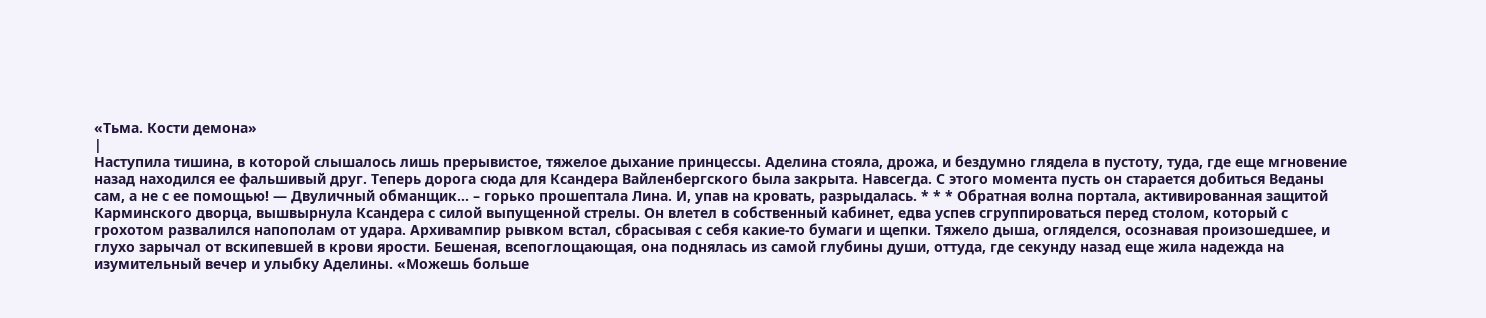«Тьма. Кости демона»
|
Наступила тишина, в которой слышалось лишь прерывистое, тяжелое дыхание принцессы. Аделина стояла, дрожа, и бездумно глядела в пустоту, туда, где еще мгновение назад находился ее фальшивый друг. Теперь дорога сюда для Ксандера Вайленбергского была закрыта. Навсегда. С этого момента пусть он старается добиться Веданы сам, а не с ее помощью! — Двуличный обманщик… – горько прошептала Лина. И, упав на кровать, разрыдалась. * * * Обратная волна портала, активированная защитой Карминского дворца, вышвырнула Ксандера с силой выпущенной стрелы. Он влетел в собственный кабинет, едва успев сгруппироваться перед столом, который с грохотом развалился напополам от удара. Архивампир рывком встал, сбрасывая с себя какие-то бумаги и щепки. Тяжело дыша, огляделся, осознавая произошедшее, и глухо зарычал от вскипевшей в крови ярости. Бешеная, всепоглощающая, она поднялась из самой глубины души, оттуда, где секунду назад еще жила надежда на изумительный вечер и улыбку Аделины. «Можешь больше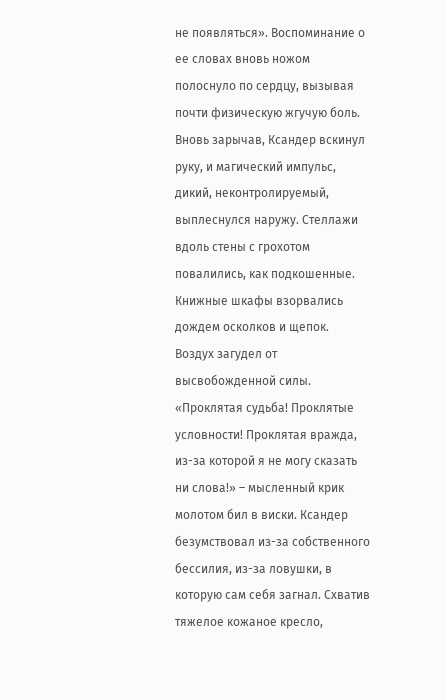не появляться». Воспоминание о ее словах вновь ножом полоснуло по сердцу, вызывая почти физическую жгучую боль. Вновь зарычав, Ксандер вскинул руку, и магический импульс, дикий, неконтролируемый, выплеснулся наружу. Стеллажи вдоль стены с грохотом повалились, как подкошенные. Книжные шкафы взорвались дождем осколков и щепок. Воздух загудел от высвобожденной силы. «Проклятая судьба! Проклятые условности! Проклятая вражда, из-за которой я не могу сказать ни слова!» – мысленный крик молотом бил в виски. Ксандер безумствовал из-за собственного бессилия, из-за ловушки, в которую сам себя загнал. Схватив тяжелое кожаное кресло,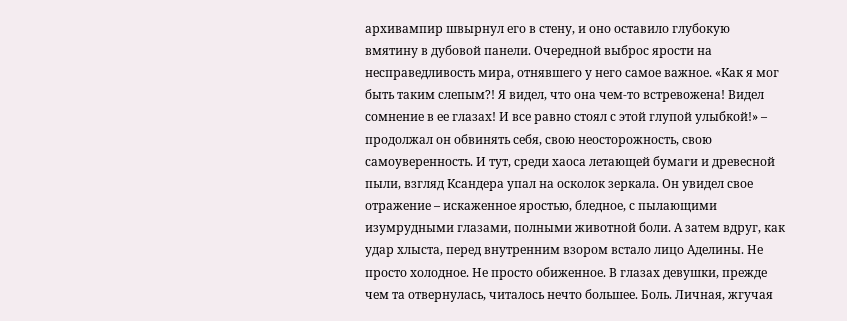архивампир швырнул его в стену, и оно оставило глубокую вмятину в дубовой панели. Очередной выброс ярости на несправедливость мира, отнявшего у него самое важное. «Как я мог быть таким слепым?! Я видел, что она чем-то встревожена! Видел сомнение в ее глазах! И все равно стоял с этой глупой улыбкой!» – продолжал он обвинять себя, свою неосторожность, свою самоуверенность. И тут, среди хаоса летающей бумаги и древесной пыли, взгляд Ксандера упал на осколок зеркала. Он увидел свое отражение – искаженное яростью, бледное, с пылающими изумрудными глазами, полными животной боли. А затем вдруг, как удар хлыста, перед внутренним взором встало лицо Аделины. Не просто холодное. Не просто обиженное. В глазах девушки, прежде чем та отвернулась, читалось нечто большее. Боль. Личная, жгучая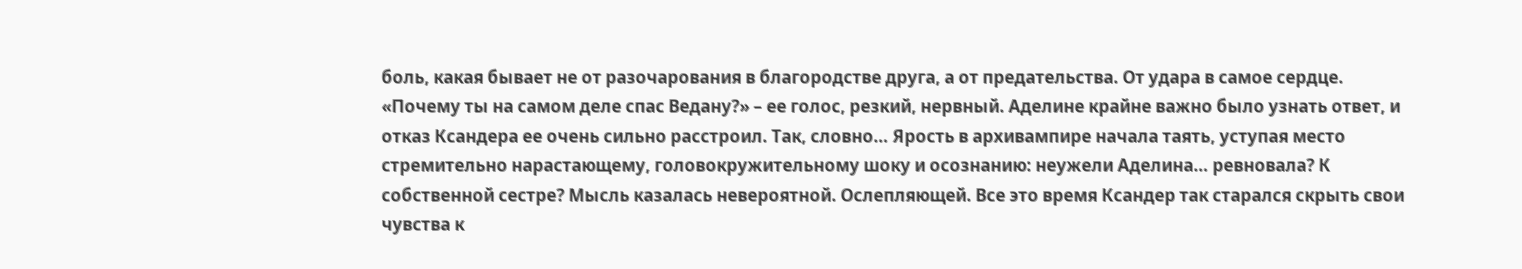боль, какая бывает не от разочарования в благородстве друга, а от предательства. От удара в самое сердце. «Почему ты на самом деле спас Ведану?» – ее голос, резкий, нервный. Аделине крайне важно было узнать ответ, и отказ Ксандера ее очень сильно расстроил. Так, словно… Ярость в архивампире начала таять, уступая место стремительно нарастающему, головокружительному шоку и осознанию: неужели Аделина… ревновала? К собственной сестре? Мысль казалась невероятной. Ослепляющей. Все это время Ксандер так старался скрыть свои чувства к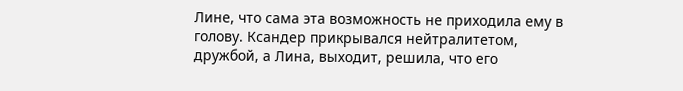Лине, что сама эта возможность не приходила ему в голову. Ксандер прикрывался нейтралитетом, дружбой, а Лина, выходит, решила, что его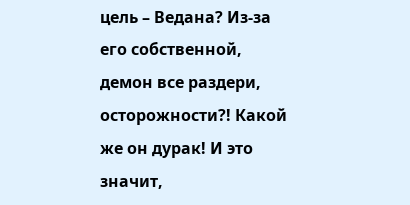цель – Ведана? Из-за его собственной, демон все раздери, осторожности?! Какой же он дурак! И это значит,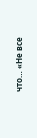что… «Не все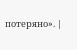потеряно». |